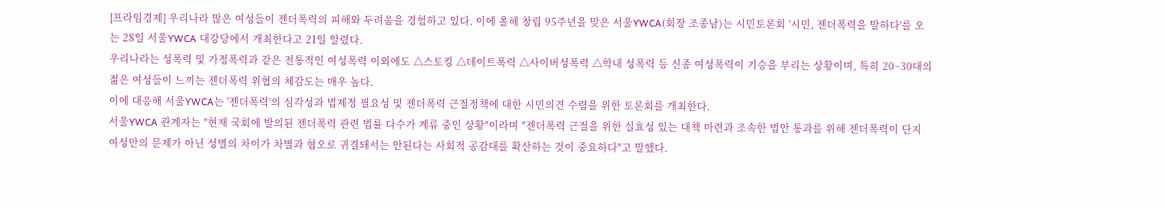[프라임경제] 우리나라 많은 여성들이 젠더폭력의 피해와 두려움을 경험하고 있다. 이에 올해 창립 95주년을 맞은 서울YWCA(회장 조종남)는 시민토론회 '시민, 젠더폭력을 말하다'를 오는 28일 서울YWCA 대강당에서 개최한다고 21일 알렸다.
우리나라는 성폭력 및 가정폭력과 같은 전통적인 여성폭력 이외에도 △스토킹 △데이트폭력 △사이버성폭력 △학내 성폭력 등 신종 여성폭력이 기승을 부리는 상황이며, 특히 20~30대의 젊은 여성들이 느끼는 젠더폭력 위협의 체감도는 매우 높다.
이에 대응해 서울YWCA는 '젠더폭력'의 심각성과 법제정 필요성 및 젠더폭력 근절정책에 대한 시민의견 수렴을 위한 토론회를 개최한다.
서울YWCA 관계자는 "현재 국회에 발의된 젠더폭력 관련 법률 다수가 계류 중인 상황"이라며 "젠더폭력 근절을 위한 실효성 있는 대책 마련과 조속한 법안 통과를 위해 젠더폭력이 단지 여성만의 문제가 아닌 성별의 차이가 차별과 혐오로 귀결돼서는 안된다는 사회적 공감대를 확산하는 것이 중요하다"고 말했다.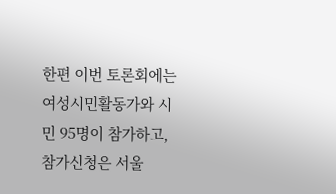한편 이번 토론회에는 여성시민활동가와 시민 95명이 참가하고, 참가신청은 서울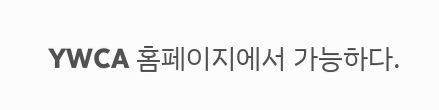YWCA 홈페이지에서 가능하다.